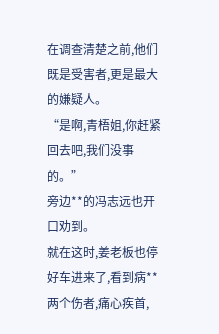在调查清楚之前,他们既是受害者,更是最大的嫌疑人。
“是啊,青梧姐,你赶紧回去吧,我们没事的。”
旁边**的冯志远也开口劝到。
就在这时,姜老板也停好车进来了,看到病**两个伤者,痛心疾首,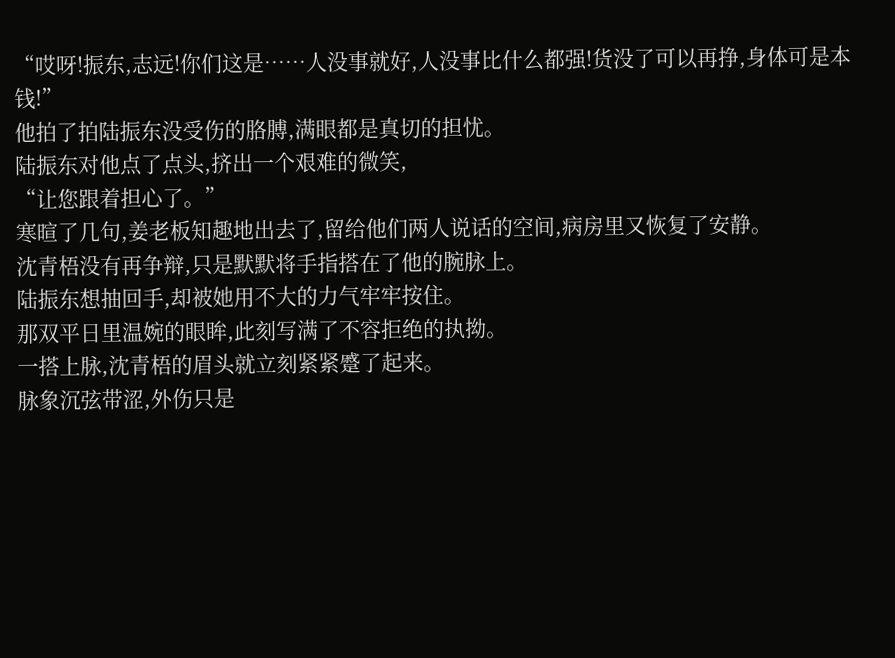“哎呀!振东,志远!你们这是……人没事就好,人没事比什么都强!货没了可以再挣,身体可是本钱!”
他拍了拍陆振东没受伤的胳膊,满眼都是真切的担忧。
陆振东对他点了点头,挤出一个艰难的微笑,
“让您跟着担心了。”
寒暄了几句,姜老板知趣地出去了,留给他们两人说话的空间,病房里又恢复了安静。
沈青梧没有再争辩,只是默默将手指搭在了他的腕脉上。
陆振东想抽回手,却被她用不大的力气牢牢按住。
那双平日里温婉的眼眸,此刻写满了不容拒绝的执拗。
一搭上脉,沈青梧的眉头就立刻紧紧蹙了起来。
脉象沉弦带涩,外伤只是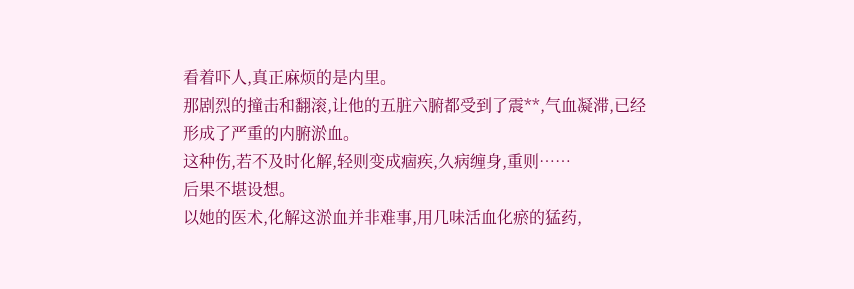看着吓人,真正麻烦的是内里。
那剧烈的撞击和翻滚,让他的五脏六腑都受到了震**,气血凝滞,已经形成了严重的内腑淤血。
这种伤,若不及时化解,轻则变成痼疾,久病缠身,重则……
后果不堪设想。
以她的医术,化解这淤血并非难事,用几味活血化瘀的猛药,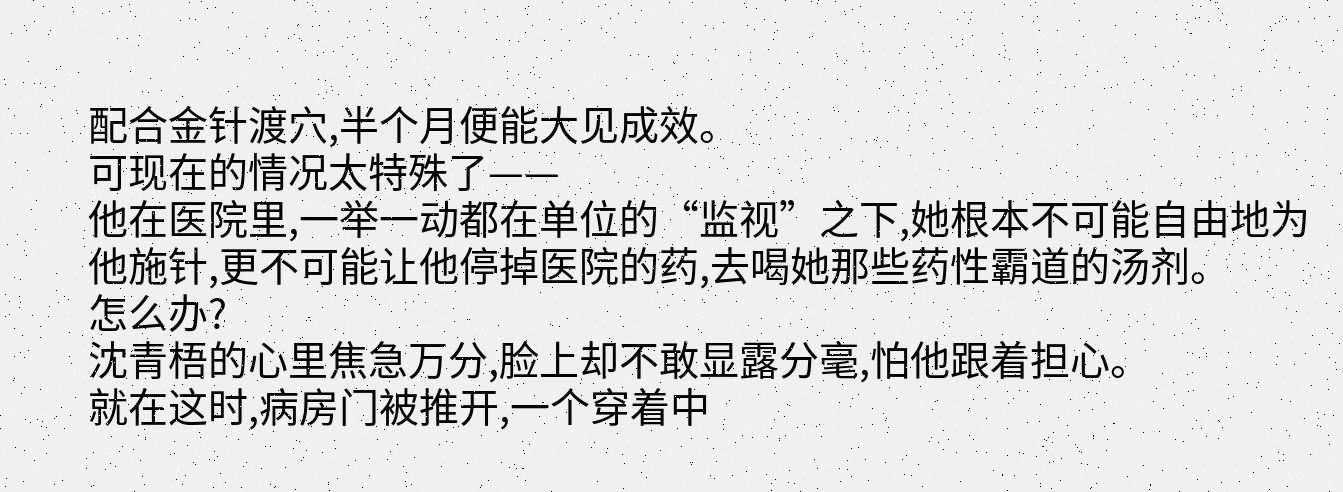配合金针渡穴,半个月便能大见成效。
可现在的情况太特殊了——
他在医院里,一举一动都在单位的“监视”之下,她根本不可能自由地为他施针,更不可能让他停掉医院的药,去喝她那些药性霸道的汤剂。
怎么办?
沈青梧的心里焦急万分,脸上却不敢显露分毫,怕他跟着担心。
就在这时,病房门被推开,一个穿着中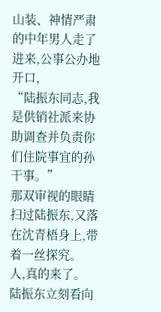山装、神情严肃的中年男人走了进来,公事公办地开口,
“陆振东同志,我是供销社派来协助调查并负责你们住院事宜的孙干事。”
那双审视的眼睛扫过陆振东,又落在沈青梧身上,带着一丝探究。
人,真的来了。
陆振东立刻看向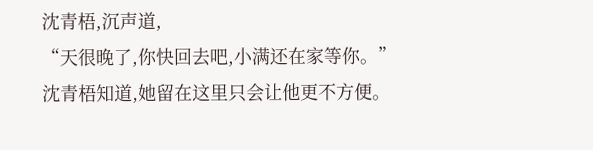沈青梧,沉声道,
“天很晚了,你快回去吧,小满还在家等你。”
沈青梧知道,她留在这里只会让他更不方便。